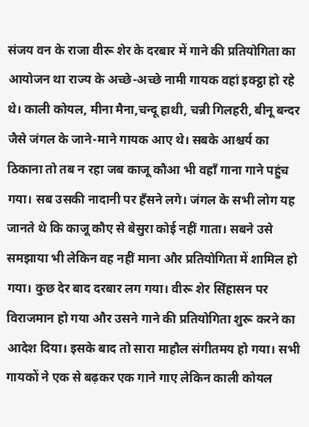संजय वन के राजा वीरू शेर के दरबार में गाने की प्रतियोगिता का आयोजन था राज्य के अच्छे-अच्छे नामी गायक वहां इक्ट्ठा हो रहे थे। काली कोयल, मीना मैना,चन्दू हाथी, चन्नी गिलहरी, बीनू बन्दर जैसे जंगल के जाने-माने गायक आए थे। सबके आश्चर्य का ठिकाना तो तब न रहा जब काजू कौआ भी वहॉं गाना गाने पहुंच गया। सब उसकी नादानी पर हॅंसने लगे। जंगल के सभी लोग यह जानते थे कि काजू कौए से बेसुरा कोई नहीं गाता। सबने उसे समझाया भी लेकिन वह नहीं माना और प्रतियोगिता में शामिल हो गया। कुछ देर बाद दरबार लग गया। वीरू शेर सिंहासन पर विराजमान हो गया और उसने गाने की प्रतियोगिता शुरू करने का आदेश दिया। इसके बाद तो सारा माहौल संगीतमय हो गया। सभी गायकों ने एक से बढ़कर एक गाने गाए लेकिन काली कोयल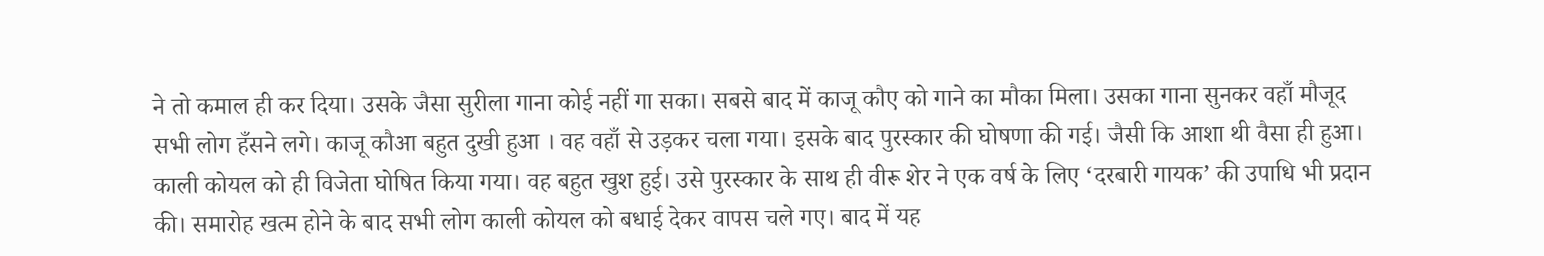ने तो कमाल ही कर दिया। उसके जैसा सुरीला गाना कोई नहीं गा सका। सबसे बाद में काजू कौए को गाने का मौका मिला। उसका गाना सुनकर वहाँ मौजूद सभी लोग हँसने लगे। काजू कौआ बहुत दुखी हुआ । वह वहाँ से उड़कर चला गया। इसके बाद पुरस्कार की घोषणा की गई। जैसी कि आशा थी वैसा ही हुआ। काली कोयल को ही विजेता घोषित किया गया। वह बहुत खुश हुई। उसे पुरस्कार के साथ ही वीरू शेर ने एक वर्ष के लिए ‘दरबारी गायक’ की उपाधि भी प्रदान की। समारोह खत्म होने के बाद सभी लोग काली कोयल को बधाई देकर वापस चले गए। बाद में यह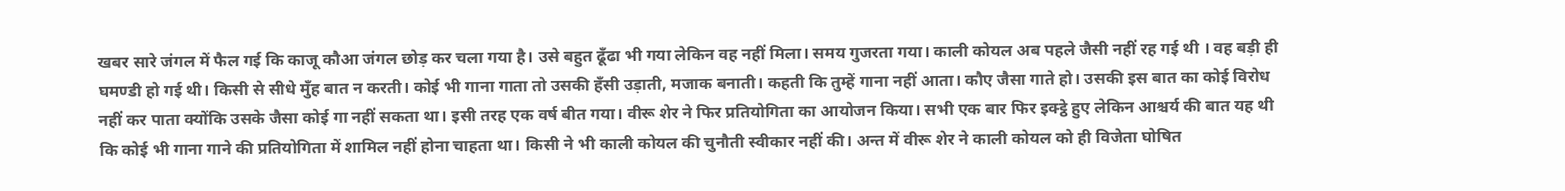खबर सारे जंगल में फैल गई कि काजू कौआ जंगल छोड़ कर चला गया है। उसे बहुत ढूँढा भी गया लेकिन वह नहीं मिला। समय गुजरता गया। काली कोयल अब पहले जैसी नहीं रह गई थी । वह बड़ी ही घमण्डी हो गई थी। किसी से सीधे मुँह बात न करती। कोई भी गाना गाता तो उसकी हँसी उड़ाती, मजाक बनाती। कहती कि तुम्हें गाना नहीं आता। कौए जैसा गाते हो। उसकी इस बात का कोई विरोध नहीं कर पाता क्योंकि उसके जैसा कोई गा नहीं सकता था। इसी तरह एक वर्ष बीत गया। वीरू शेर ने फिर प्रतियोगिता का आयोजन किया। सभी एक बार फिर इक्ट्ठे हुए लेकिन आश्चर्य की बात यह थी कि कोई भी गाना गाने की प्रतियोगिता में शामिल नहीं होना चाहता था। किसी ने भी काली कोयल की चुनौती स्वीकार नहीं की। अन्त में वीरू शेर ने काली कोयल को ही विजेता घोषित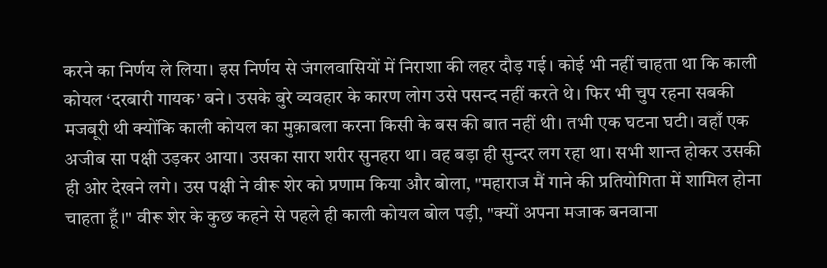करने का निर्णय ले लिया। इस निर्णय से जंगलवासियों में निराशा की लहर दौड़ गई। कोई भी नहीं चाहता था कि काली कोयल ‘दरबारी गायक’ बने। उसके बुरे व्यवहार के कारण लोग उसे पसन्द नहीं करते थे। फिर भी चुप रहना सबकी मजबूरी थी क्योंकि काली कोयल का मुक़ाबला करना किसी के बस की बात नहीं थी। तभी एक घटना घटी। वहाँ एक अजीब सा पक्षी उड़कर आया। उसका सारा शरीर सुनहरा था। वह बड़ा ही सुन्दर लग रहा था। सभी शान्त होकर उसकी ही ओर देखने लगे। उस पक्षी ने वीरू शेर को प्रणाम किया और बोला, "महाराज मैं गाने की प्रतियोगिता में शामिल होना चाहता हूँ।" वीरू शेर के कुछ कहने से पहले ही काली कोयल बोल पड़ी, "क्यों अपना मजाक बनवाना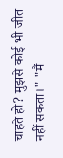चाहते हो? मुझसे कोई भी जीत नहीं सकता।" "मैं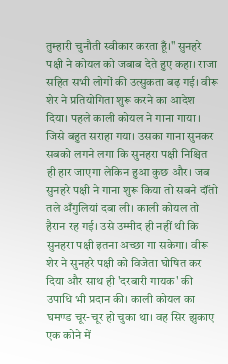तुम्हारी चुनौती स्वीकार करता हूँ।" सुनहरे पक्षी ने कोयल को जबाब देते हुए कहा। राजा सहित सभी लोगों की उत्सुकता बढ़ गई। वीरू शेर ने प्रतियोगिता शुरू करने का आदेश दिया। पहले काली कोयल ने गाना गाया । जिसे बहुत सराहा गया। उसका गाना सुनकर सबको लगने लगा कि सुनहरा पक्षी निश्चित ही हार जाएगा लेकिन हुआ कुछ और। जब सुनहरे पक्षी ने गाना शुरू किया तो सबने दॉंतो तले अँगुलियां दबा ली। काली कोयल तो हैरान रह गई। उसे उम्मीद ही नहीं थी कि सुनहरा पक्षी इतना अच्छा गा सकेगा। वीरू शेर ने सुनहरे पक्षी को विजेता घोषित कर दिया और साथ ही 'दरबारी गायक' की उपाधि भी प्रदान की। काली कोयल का घमण्ड चूर-चूर हो चुका था। वह सिर झुकाए एक कोने में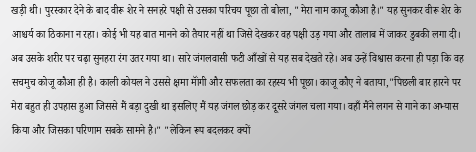खड़ी थी। पुरस्कार देने के बाद वीरू शेर ने सनहरे पक्षी से उसका परिचय पूछा तो बोला, "मेरा नाम काजू कौआ है।" यह सुनकर वीरू शेर के आश्चर्य का ठिकाना न रहा। कोई भी यह बात मानने को तैयार नहीं था जिसे देखकर वह पक्षी उड़ गया और तालाब में जाकर डुबकी लगा दी। अब उसके शरीर पर चढ़ा सुनहरा रंग उतर गया था। सारे जंगलवासी फटी आँखों से यह सब देखते रहे। अब उन्हें विश्वास करना ही पड़ा कि वह सचमुच कोजू कौआ ही है। काली कोयल ने उससे क्षमा मॉंगी और सफलता का रहस्य भी पूछा। काजू कौए ने बताया,"पिछली बार हारने पर मेरा बहुत ही उपहास हुआ जिससे मैं बड़ा दुखी था इसलिए मैं यह जंगल छोड़ कर दूसरे जंगल चला गया। वहाँ मैंने लगन से गाने का अभ्यास किया और जिसका परिणाम सबके सामने है।" "लेकिन रूप बदलकर क्यों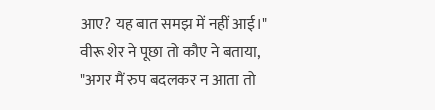आए? यह बात समझ में नहीं आई।" वीरू शेर ने पूछा तो कौए ने बताया, "अगर मैं रुप बदलकर न आता तो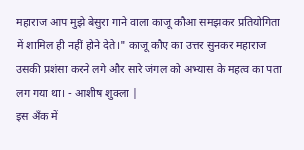महाराज आप मुझे बेसुरा गाने वाला काजू कौआ समझकर प्रतियोगिता में शामिल ही नहीं होने देते।" काजू कौए का उत्तर सुनकर महाराज उसकी प्रशंसा करने लगे और सारे जंगल को अभ्यास के महत्व का पता लग गया था। - आशीष शुक्ला |
इस अँक में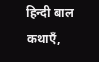हिन्दी बाल कथाएँ,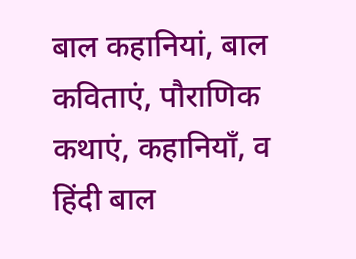बाल कहानियां, बाल कविताएं, पौराणिक कथाएं, कहानियाँ, व हिंदी बाल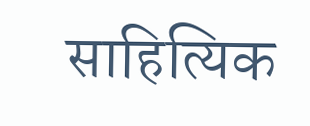साहित्यिक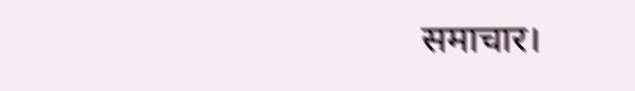समाचार।